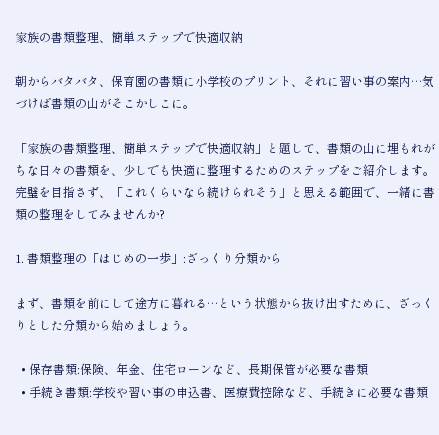家族の書類整理、簡単ステップで快適収納

朝からバタバタ、保育園の書類に小学校のプリント、それに習い事の案内…気づけば書類の山がそこかしこに。

「家族の書類整理、簡単ステップで快適収納」と題して、書類の山に埋もれがちな日々の書類を、少しでも快適に整理するためのステップをご紹介します。完璧を目指さず、「これくらいなら続けられそう」と思える範囲で、一緒に書類の整理をしてみませんか?

1. 書類整理の「はじめの一歩」:ざっくり分類から

まず、書類を前にして途方に暮れる…という状態から抜け出すために、ざっくりとした分類から始めましょう。

  • 保存書類:保険、年金、住宅ローンなど、長期保管が必要な書類
  • 手続き書類:学校や習い事の申込書、医療費控除など、手続きに必要な書類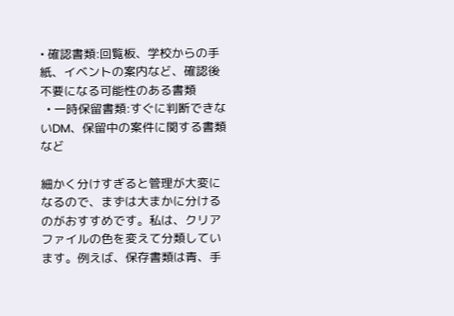• 確認書類:回覧板、学校からの手紙、イベントの案内など、確認後不要になる可能性のある書類
  • 一時保留書類:すぐに判断できないDM、保留中の案件に関する書類など

細かく分けすぎると管理が大変になるので、まずは大まかに分けるのがおすすめです。私は、クリアファイルの色を変えて分類しています。例えば、保存書類は青、手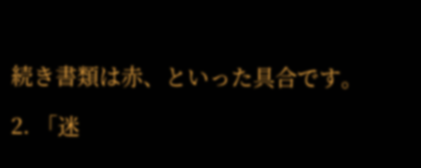続き書類は赤、といった具合です。

2. 「迷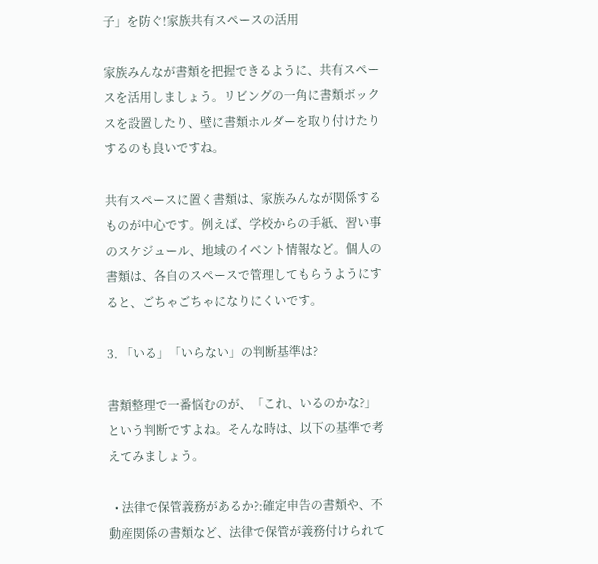子」を防ぐ!家族共有スペースの活用

家族みんなが書類を把握できるように、共有スペースを活用しましょう。リビングの一角に書類ボックスを設置したり、壁に書類ホルダーを取り付けたりするのも良いですね。

共有スペースに置く書類は、家族みんなが関係するものが中心です。例えば、学校からの手紙、習い事のスケジュール、地域のイベント情報など。個人の書類は、各自のスペースで管理してもらうようにすると、ごちゃごちゃになりにくいです。

3. 「いる」「いらない」の判断基準は?

書類整理で一番悩むのが、「これ、いるのかな?」という判断ですよね。そんな時は、以下の基準で考えてみましょう。

  • 法律で保管義務があるか?:確定申告の書類や、不動産関係の書類など、法律で保管が義務付けられて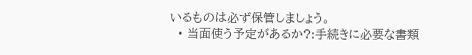いるものは必ず保管しましょう。
  • 当面使う予定があるか?:手続きに必要な書類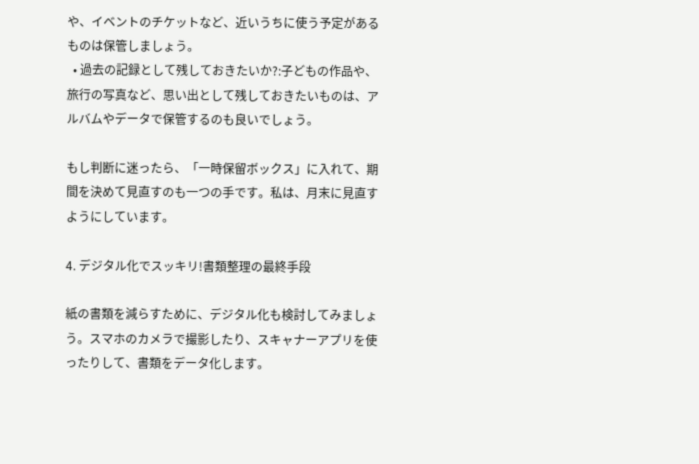や、イベントのチケットなど、近いうちに使う予定があるものは保管しましょう。
  • 過去の記録として残しておきたいか?:子どもの作品や、旅行の写真など、思い出として残しておきたいものは、アルバムやデータで保管するのも良いでしょう。

もし判断に迷ったら、「一時保留ボックス」に入れて、期間を決めて見直すのも一つの手です。私は、月末に見直すようにしています。

4. デジタル化でスッキリ!書類整理の最終手段

紙の書類を減らすために、デジタル化も検討してみましょう。スマホのカメラで撮影したり、スキャナーアプリを使ったりして、書類をデータ化します。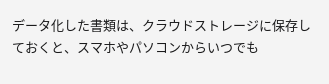データ化した書類は、クラウドストレージに保存しておくと、スマホやパソコンからいつでも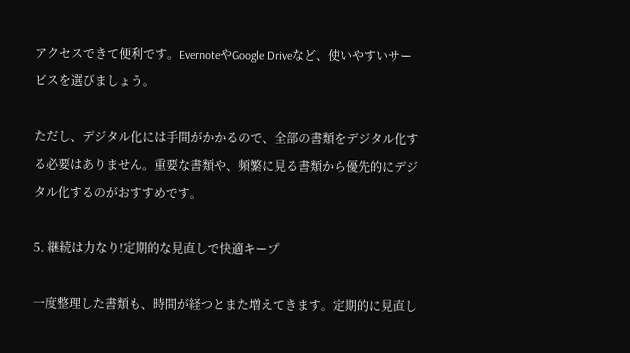アクセスできて便利です。EvernoteやGoogle Driveなど、使いやすいサービスを選びましょう。

ただし、デジタル化には手間がかかるので、全部の書類をデジタル化する必要はありません。重要な書類や、頻繁に見る書類から優先的にデジタル化するのがおすすめです。

5. 継続は力なり!定期的な見直しで快適キープ

一度整理した書類も、時間が経つとまた増えてきます。定期的に見直し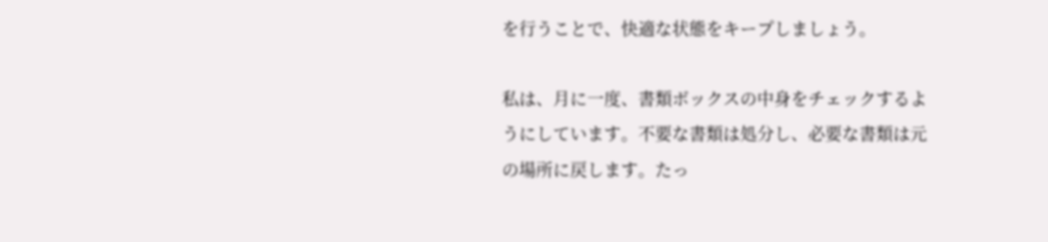を行うことで、快適な状態をキープしましょう。

私は、月に一度、書類ボックスの中身をチェックするようにしています。不要な書類は処分し、必要な書類は元の場所に戻します。たっ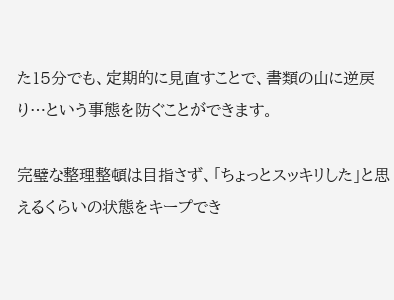た15分でも、定期的に見直すことで、書類の山に逆戻り…という事態を防ぐことができます。

完璧な整理整頓は目指さず、「ちょっとスッキリした」と思えるくらいの状態をキープでき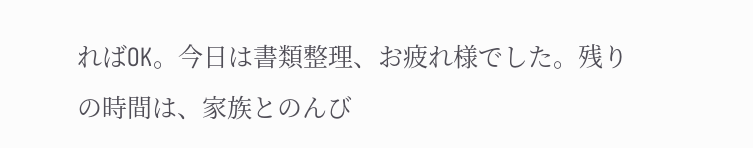ればOK。今日は書類整理、お疲れ様でした。残りの時間は、家族とのんび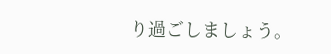り過ごしましょう。